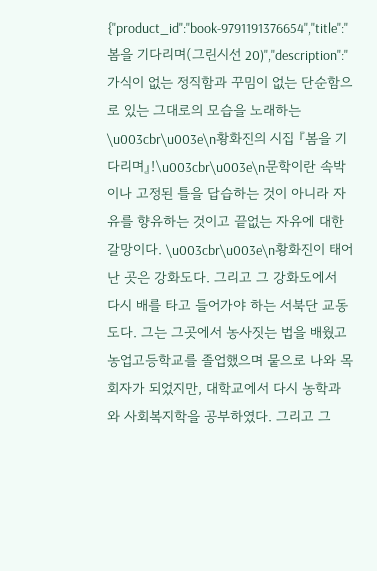{"product_id":"book-9791191376654","title":"봄을 기다리며(그린시선 20)","description":"가식이 없는 정직함과 꾸밈이 없는 단순함으로 있는 그대로의 모습을 노래하는 \u003cbr\u003e\n황화진의 시집 『봄을 기다리며』!\u003cbr\u003e\n문학이란 속박이나 고정된 틀을 답습하는 것이 아니라 자유를 향유하는 것이고 끝없는 자유에 대한 갈망이다. \u003cbr\u003e\n황화진이 태어난 곳은 강화도다. 그리고 그 강화도에서 다시 배를 타고 들어가야 하는 서북단 교동도다. 그는 그곳에서 농사짓는 법을 배웠고 농업고등학교를 졸업했으며 뭍으로 나와 목회자가 되었지만, 대학교에서 다시 농학과와 사회복지학을 공부하였다. 그리고 그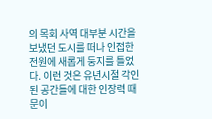의 목회 사역 대부분 시간을 보냈던 도시를 떠나 인접한 전원에 새롭게 둥지를 틀었다. 이런 것은 유년시절 각인된 공간들에 대한 인장력 때문이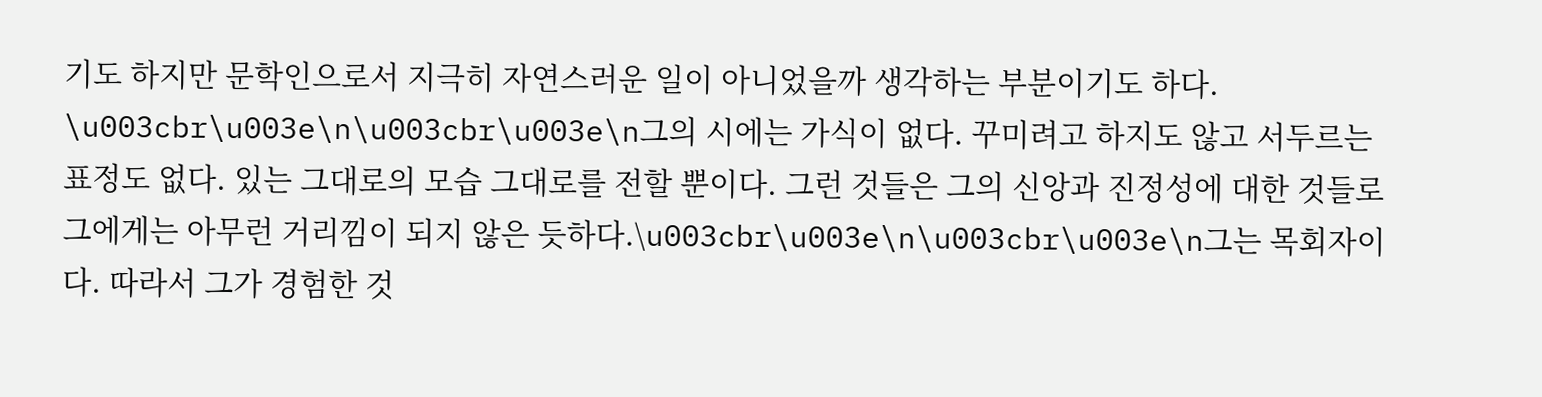기도 하지만 문학인으로서 지극히 자연스러운 일이 아니었을까 생각하는 부분이기도 하다.  \u003cbr\u003e\n\u003cbr\u003e\n그의 시에는 가식이 없다. 꾸미려고 하지도 않고 서두르는 표정도 없다. 있는 그대로의 모습 그대로를 전할 뿐이다. 그런 것들은 그의 신앙과 진정성에 대한 것들로 그에게는 아무런 거리낌이 되지 않은 듯하다.\u003cbr\u003e\n\u003cbr\u003e\n그는 목회자이다. 따라서 그가 경험한 것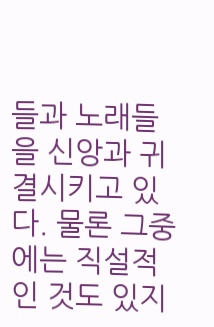들과 노래들을 신앙과 귀결시키고 있다. 물론 그중에는 직설적인 것도 있지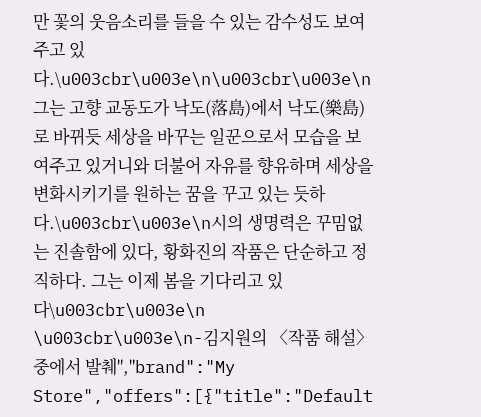만 꽃의 웃음소리를 들을 수 있는 감수성도 보여주고 있다.\u003cbr\u003e\n\u003cbr\u003e\n그는 고향 교동도가 낙도(落島)에서 낙도(樂島)로 바뀌듯 세상을 바꾸는 일꾼으로서 모습을 보여주고 있거니와 더불어 자유를 향유하며 세상을 변화시키기를 원하는 꿈을 꾸고 있는 듯하다.\u003cbr\u003e\n시의 생명력은 꾸밈없는 진솔함에 있다, 황화진의 작품은 단순하고 정직하다. 그는 이제 봄을 기다리고 있다\u003cbr\u003e\n \u003cbr\u003e\n-김지원의 〈작품 해설〉 중에서 발췌","brand":"My Store","offers":[{"title":"Default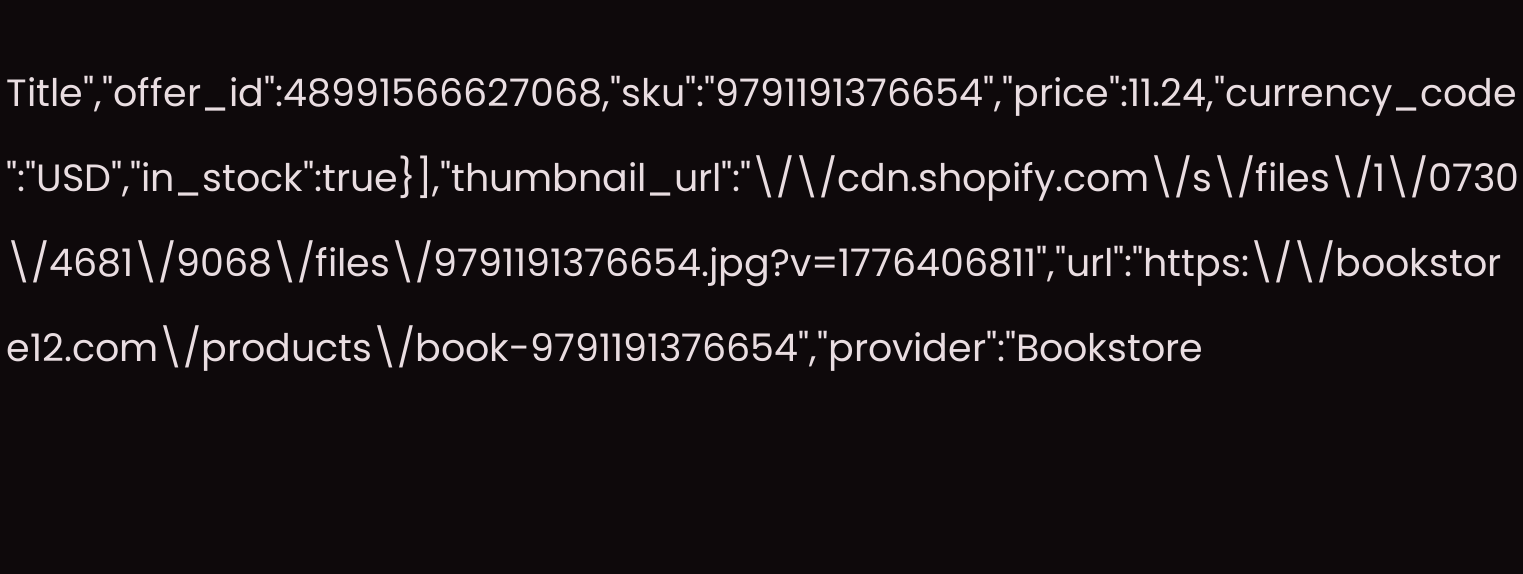Title","offer_id":48991566627068,"sku":"9791191376654","price":11.24,"currency_code":"USD","in_stock":true}],"thumbnail_url":"\/\/cdn.shopify.com\/s\/files\/1\/0730\/4681\/9068\/files\/9791191376654.jpg?v=1776406811","url":"https:\/\/bookstore12.com\/products\/book-9791191376654","provider":"Bookstore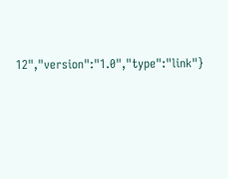12","version":"1.0","type":"link"}